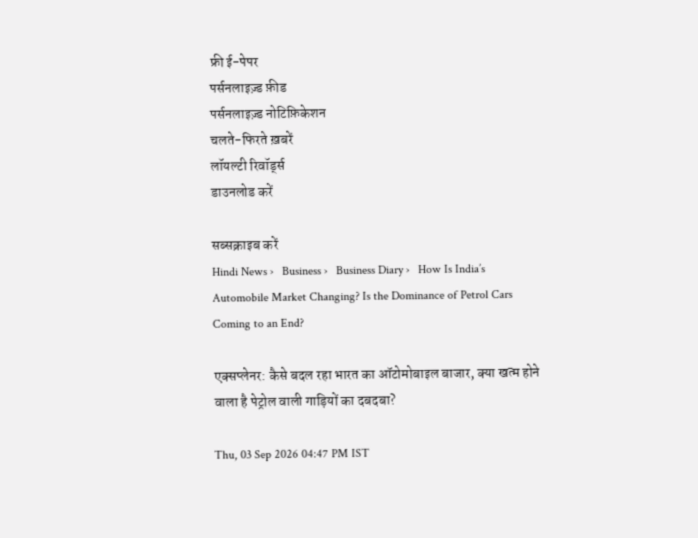फ्री ई-पेपर
पर्सनलाइज़्ड फ़ीड
पर्सनलाइज़्ड नोटिफ़िकेशन
चलते-फिरते ख़बरें
लॉयल्टी रिवॉर्ड्स
डाउनलोड करें

सब्सक्राइब करें
Hindi News ›   Business ›   Business Diary ›   How Is India’s Automobile Market Changing? Is the Dominance of Petrol Cars Coming to an End?

एक्सप्लेनर: कैसे बदल रहा भारत का ऑटोमोबाइल बाजार, क्या खत्म होने वाला है पेट्रोल वाली गाड़ियों का दबदबा?

Thu, 03 Sep 2026 04:47 PM IST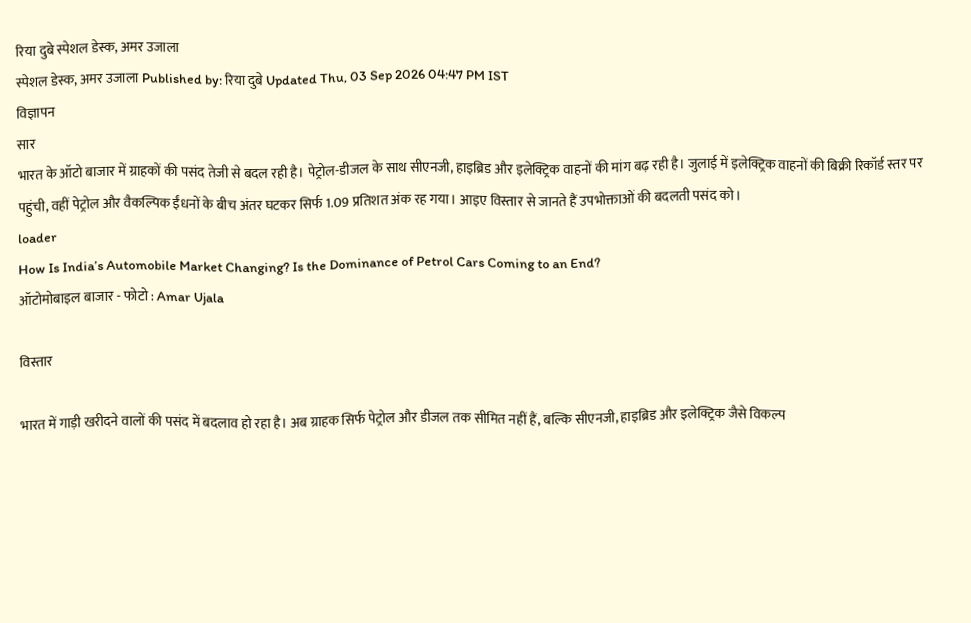रिया दुबे स्पेशल डेस्क, अमर उजाला
स्पेशल डेस्क, अमर उजाला Published by: रिया दुबे Updated Thu, 03 Sep 2026 04:47 PM IST
विज्ञापन
सार
भारत के ऑटो बाजार में ग्राहकों की पसंद तेजी से बदल रही है। पेट्रोल-डीजल के साथ सीएनजी, हाइब्रिड और इलेक्ट्रिक वाहनों की मांग बढ़ रही है। जुलाई में इलेक्ट्रिक वाहनों की बिक्री रिकॉर्ड स्तर पर पहुंची, वहीं पेट्रोल और वैकल्पिक ईंधनों के बीच अंतर घटकर सिर्फ 1.09 प्रतिशत अंक रह गया। आइए विस्तार से जानते हैं उपभोक्ताओं की बदलती पसंद को।
loader
How Is India’s Automobile Market Changing? Is the Dominance of Petrol Cars Coming to an End?
ऑटोमोबाइल बाजार - फोटो : Amar Ujala

विस्तार

भारत में गाड़ी खरीदने वालों की पसंद में बदलाव हो रहा है। अब ग्राहक सिर्फ पेट्रोल और डीजल तक सीमित नहीं हैं, बल्कि सीएनजी, हाइब्रिड और इलेक्ट्रिक जैसे विकल्प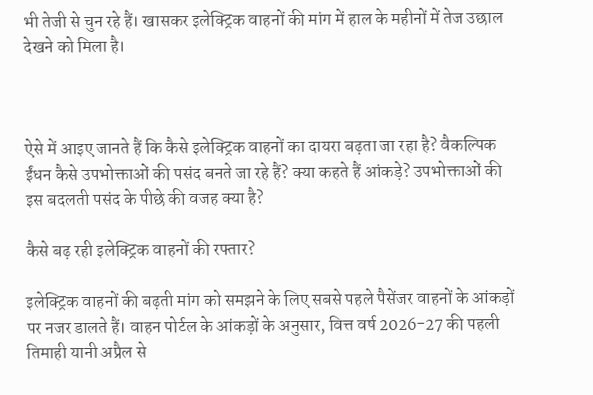भी तेजी से चुन रहे हैं। खासकर इलेक्ट्रिक वाहनों की मांग में हाल के महीनों में तेज उछाल देखने को मिला है।



ऐसे में आइए जानते हैं कि कैसे इलेक्ट्रिक वाहनों का दायरा बढ़ता जा रहा है? वैकल्पिक ईंधन कैसे उपभोक्ताओं की पसंद बनते जा रहे हैं? क्या कहते हैं आंकड़े? उपभोक्ताओं की इस बदलती पसंद के पीछे की वजह क्या है?

कैसे बढ़ रही इलेक्ट्रिक वाहनों की रफ्तार?

इलेक्ट्रिक वाहनों की बढ़ती मांग को समझने के लिए सबसे पहले पैसेंजर वाहनों के आंकड़ों पर नजर डालते हैं। वाहन पोर्टल के आंकड़ों के अनुसार, वित्त वर्ष 2026-27 की पहली तिमाही यानी अप्रैल से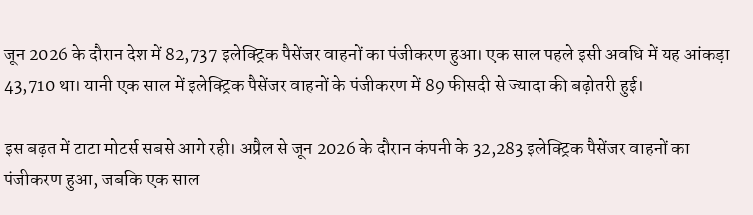जून 2026 के दौरान देश में 82,737 इलेक्ट्रिक पैसेंजर वाहनों का पंजीकरण हुआ। एक साल पहले इसी अवधि में यह आंकड़ा 43,710 था। यानी एक साल में इलेक्ट्रिक पैसेंजर वाहनों के पंजीकरण में 89 फीसदी से ज्यादा की बढ़ोतरी हुई।

इस बढ़त में टाटा मोटर्स सबसे आगे रही। अप्रैल से जून 2026 के दौरान कंपनी के 32,283 इलेक्ट्रिक पैसेंजर वाहनों का पंजीकरण हुआ, जबकि एक साल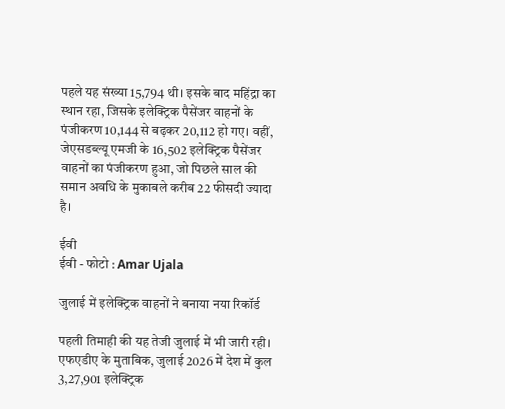पहले यह संख्या 15,794 थी। इसके बाद महिंद्रा का स्थान रहा, जिसके इलेक्ट्रिक पैसेंजर वाहनों के पंजीकरण 10,144 से बढ़कर 20,112 हो गए। वहीं, जेएसडब्ल्यू एमजी के 16,502 इलेक्ट्रिक पैसेंजर वाहनों का पंजीकरण हुआ, जो पिछले साल की समान अवधि के मुकाबले करीब 22 फीसदी ज्यादा है।

ईवी
ईवी - फोटो : Amar Ujala

जुलाई में इलेक्ट्रिक वाहनों ने बनाया नया रिकॉर्ड

पहली तिमाही की यह तेजी जुलाई में भी जारी रही। एफएडीए के मुताबिक, जुलाई 2026 में देश में कुल 3,27,901 इलेक्ट्रिक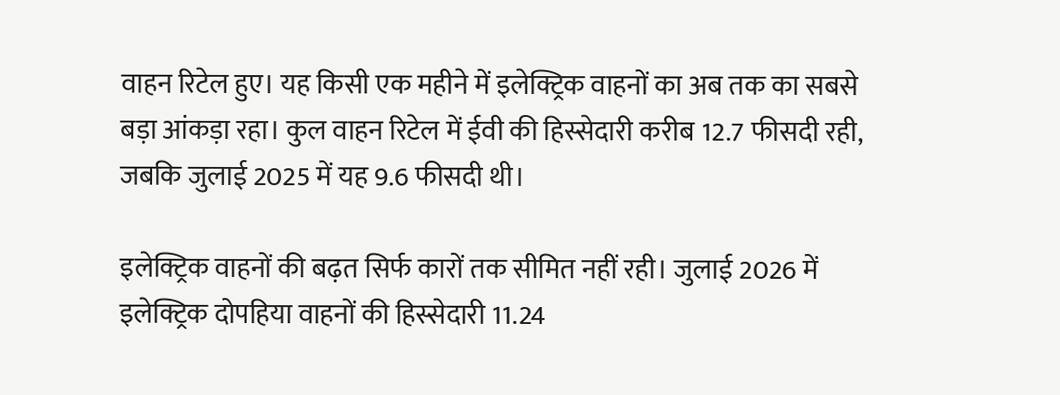वाहन रिटेल हुए। यह किसी एक महीने में इलेक्ट्रिक वाहनों का अब तक का सबसे बड़ा आंकड़ा रहा। कुल वाहन रिटेल में ईवी की हिस्सेदारी करीब 12.7 फीसदी रही, जबकि जुलाई 2025 में यह 9.6 फीसदी थी।

इलेक्ट्रिक वाहनों की बढ़त सिर्फ कारों तक सीमित नहीं रही। जुलाई 2026 में इलेक्ट्रिक दोपहिया वाहनों की हिस्सेदारी 11.24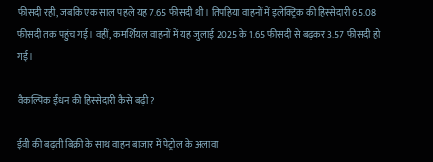फीसदी रही, जबकि एक साल पहले यह 7.65 फीसदी थी। तिपहिया वाहनों में इलेक्ट्रिक की हिस्सेदारी 65.08 फीसदी तक पहुंच गई। वहीं, कमर्शियल वाहनों में यह जुलाई 2025 के 1.65 फीसदी से बढ़कर 3.57 फीसदी हो गई।

वैकल्पिक ईंधन की हिस्सेदारी कैसे बढ़ी?

ईवी की बढ़ती बिक्री के साथ वाहन बाजार में पेट्रोल के अलावा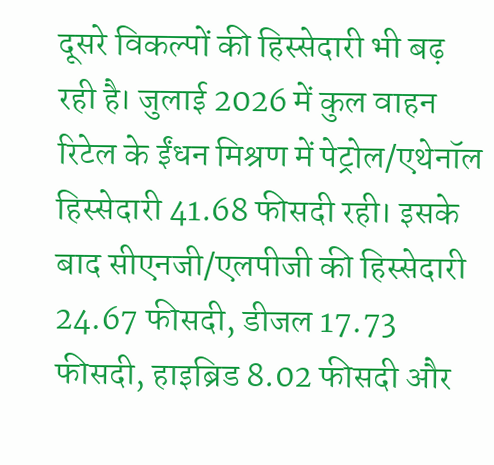दूसरे विकल्पों की हिस्सेदारी भी बढ़ रही है। जुलाई 2026 में कुल वाहन रिटेल के ईंधन मिश्रण में पेट्रोल/एथेनॉल हिस्सेदारी 41.68 फीसदी रही। इसके बाद सीएनजी/एलपीजी की हिस्सेदारी 24.67 फीसदी, डीजल 17.73 फीसदी, हाइब्रिड 8.02 फीसदी और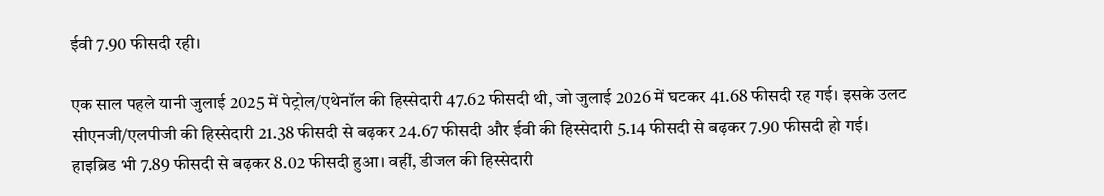ईवी 7.90 फीसदी रही।

एक साल पहले यानी जुलाई 2025 में पेट्रोल/एथेनॉल की हिस्सेदारी 47.62 फीसदी थी, जो जुलाई 2026 में घटकर 41.68 फीसदी रह गई। इसके उलट सीएनजी/एलपीजी की हिस्सेदारी 21.38 फीसदी से बढ़कर 24.67 फीसदी और ईवी की हिस्सेदारी 5.14 फीसदी से बढ़कर 7.90 फीसदी हो गई। हाइब्रिड भी 7.89 फीसदी से बढ़कर 8.02 फीसदी हुआ। वहीं, डीजल की हिस्सेदारी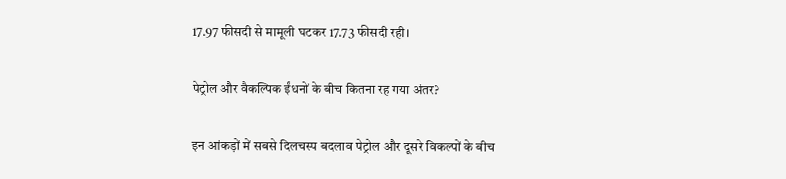17.97 फीसदी से मामूली घटकर 17.73 फीसदी रही।

पेट्रोल और वैकल्पिक ईंधनों के बीच कितना रह गया अंतर?

इन आंकड़ों में सबसे दिलचस्प बदलाव पेट्रोल और दूसरे विकल्पों के बीच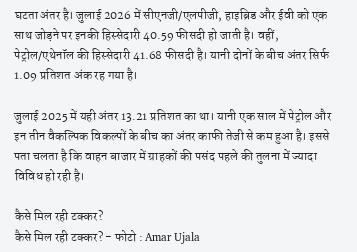घटता अंतर है। जुलाई 2026 में सीएनजी/एलपीजी, हाइब्रिड और ईवी को एक साथ जोड़ने पर इनकी हिस्सेदारी 40.59 फीसदी हो जाती है। वहीं, पेट्रोल/एथेनॉल की हिस्सेदारी 41.68 फीसदी है। यानी दोनों के बीच अंतर सिर्फ 1.09 प्रतिशत अंक रह गया है।

जुलाई 2025 में यही अंतर 13.21 प्रतिशत का था। यानी एक साल में पेट्रोल और इन तीन वैकल्पिक विकल्पों के बीच का अंतर काफी तेजी से कम हुआ है। इससे पता चलता है कि वाहन बाजार में ग्राहकों की पसंद पहले की तुलना में ज्यादा विविध हो रही है।

कैसे मिल रही टक्कर?
कैसे मिल रही टक्कर? - फोटो : Amar Ujala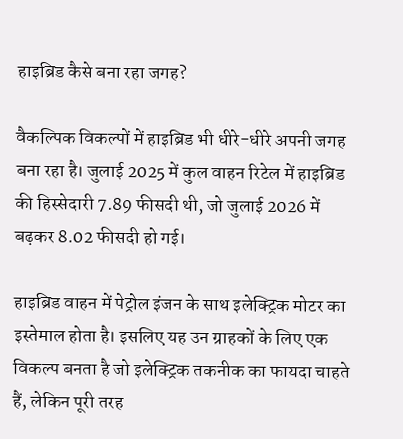हाइब्रिड कैसे बना रहा जगह?

वैकल्पिक विकल्पों में हाइब्रिड भी धीरे-धीरे अपनी जगह बना रहा है। जुलाई 2025 में कुल वाहन रिटेल में हाइब्रिड की हिस्सेदारी 7.89 फीसदी थी, जो जुलाई 2026 में बढ़कर 8.02 फीसदी हो गई।

हाइब्रिड वाहन में पेट्रोल इंजन के साथ इलेक्ट्रिक मोटर का इस्तेमाल होता है। इसलिए यह उन ग्राहकों के लिए एक विकल्प बनता है जो इलेक्ट्रिक तकनीक का फायदा चाहते हैं, लेकिन पूरी तरह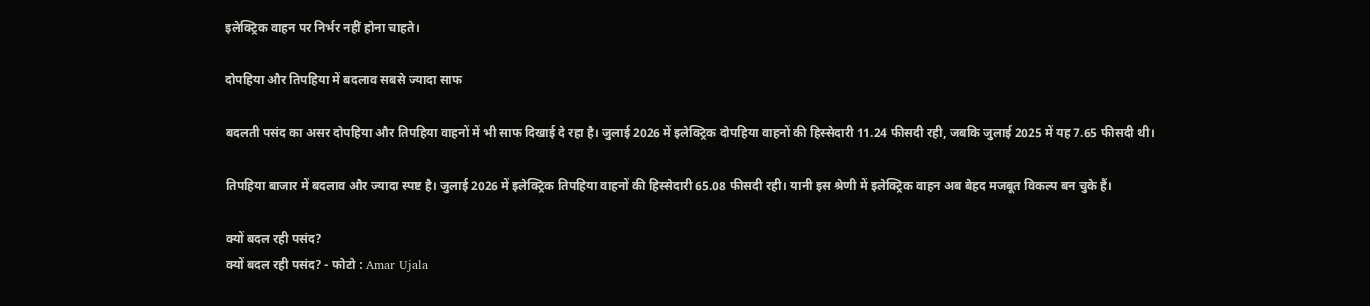इलेक्ट्रिक वाहन पर निर्भर नहीं होना चाहते।

दोपहिया और तिपहिया में बदलाव सबसे ज्यादा साफ

बदलती पसंद का असर दोपहिया और तिपहिया वाहनों में भी साफ दिखाई दे रहा है। जुलाई 2026 में इलेक्ट्रिक दोपहिया वाहनों की हिस्सेदारी 11.24 फीसदी रही, जबकि जुलाई 2025 में यह 7.65 फीसदी थी।

तिपहिया बाजार में बदलाव और ज्यादा स्पष्ट है। जुलाई 2026 में इलेक्ट्रिक तिपहिया वाहनों की हिस्सेदारी 65.08 फीसदी रही। यानी इस श्रेणी में इलेक्ट्रिक वाहन अब बेहद मजबूत विकल्प बन चुके हैं।

क्यों बदल रही पसंद?
क्यों बदल रही पसंद? - फोटो : Amar Ujala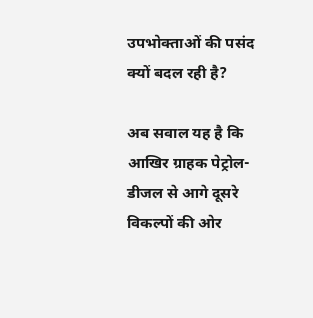उपभोक्ताओं की पसंद क्यों बदल रही है?

अब सवाल यह है कि आखिर ग्राहक पेट्रोल-डीजल से आगे दूसरे विकल्पों की ओर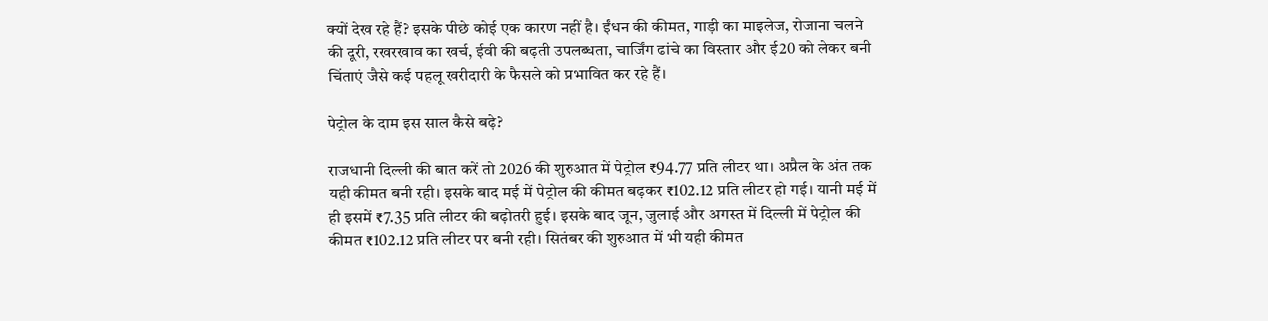क्यों देख रहे हैं? इसके पीछे कोई एक कारण नहीं है। ईंधन की कीमत, गाड़ी का माइलेज, रोजाना चलने की दूरी, रखरखाव का खर्च, ईवी की बढ़ती उपलब्धता, चार्जिंग ढांचे का विस्तार और ई20 को लेकर बनी चिंताएं जैसे कई पहलू खरीदारी के फैसले को प्रभावित कर रहे हैं।

पेट्रोल के दाम इस साल कैसे बढ़े?

राजधानी दिल्ली की बात करें तो 2026 की शुरुआत में पेट्रोल ₹94.77 प्रति लीटर था। अप्रैल के अंत तक यही कीमत बनी रही। इसके बाद मई में पेट्रोल की कीमत बढ़कर ₹102.12 प्रति लीटर हो गई। यानी मई में ही इसमें ₹7.35 प्रति लीटर की बढ़ोतरी हुई। इसके बाद जून, जुलाई और अगस्त में दिल्ली में पेट्रोल की कीमत ₹102.12 प्रति लीटर पर बनी रही। सितंबर की शुरुआत में भी यही कीमत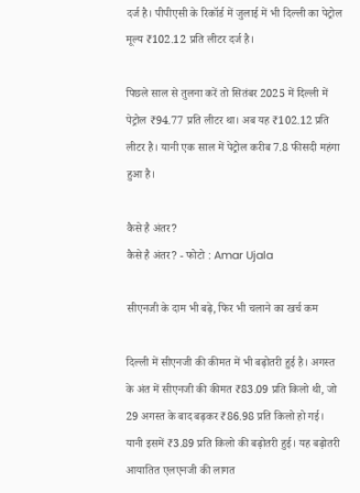दर्ज है। पीपीएसी के रिकॉर्ड में जुलाई में भी दिल्ली का पेट्रोल मूल्य ₹102.12 प्रति लीटर दर्ज है।

पिछले साल से तुलना करें तो सितंबर 2025 में दिल्ली में पेट्रोल ₹94.77 प्रति लीटर था। अब यह ₹102.12 प्रति लीटर है। यानी एक साल में पेट्रोल करीब 7.8 फीसदी महंगा हुआ है।

कैसे है अंतर?
कैसे है अंतर? - फोटो : Amar Ujala

सीएनजी के दाम भी बढ़े, फिर भी चलाने का खर्च कम

दिल्ली में सीएनजी की कीमत में भी बढ़ोतरी हुई है। अगस्त के अंत में सीएनजी की कीमत ₹83.09 प्रति किलो थी, जो 29 अगस्त के बाद बढ़कर ₹86.98 प्रति किलो हो गई। यानी इसमें ₹3.89 प्रति किलो की बढ़ोतरी हुई। यह बढ़ोतरी आयातित एलएनजी की लागत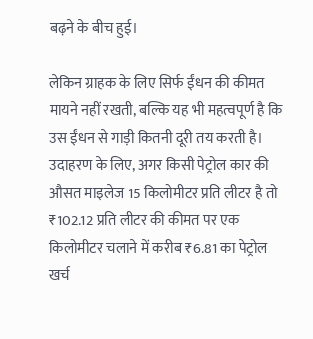बढ़ने के बीच हुई।

लेकिन ग्राहक के लिए सिर्फ ईंधन की कीमत मायने नहीं रखती, बल्कि यह भी महत्वपूर्ण है कि उस ईंधन से गाड़ी कितनी दूरी तय करती है। उदाहरण के लिए, अगर किसी पेट्रोल कार की औसत माइलेज 15 किलोमीटर प्रति लीटर है तो ₹102.12 प्रति लीटर की कीमत पर एक किलोमीटर चलाने में करीब ₹6.81 का पेट्रोल खर्च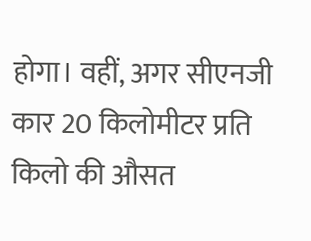होगा। वहीं, अगर सीएनजी कार 20 किलोमीटर प्रति किलो की औसत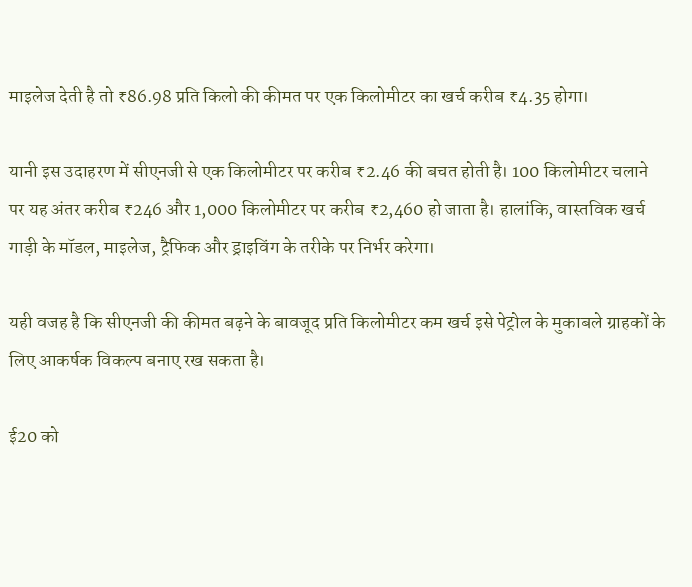माइलेज देती है तो ₹86.98 प्रति किलो की कीमत पर एक किलोमीटर का खर्च करीब ₹4.35 होगा।

यानी इस उदाहरण में सीएनजी से एक किलोमीटर पर करीब ₹2.46 की बचत होती है। 100 किलोमीटर चलाने पर यह अंतर करीब ₹246 और 1,000 किलोमीटर पर करीब ₹2,460 हो जाता है। हालांकि, वास्तविक खर्च गाड़ी के मॉडल, माइलेज, ट्रैफिक और ड्राइविंग के तरीके पर निर्भर करेगा।

यही वजह है कि सीएनजी की कीमत बढ़ने के बावजूद प्रति किलोमीटर कम खर्च इसे पेट्रोल के मुकाबले ग्राहकों के लिए आकर्षक विकल्प बनाए रख सकता है।

ई20 को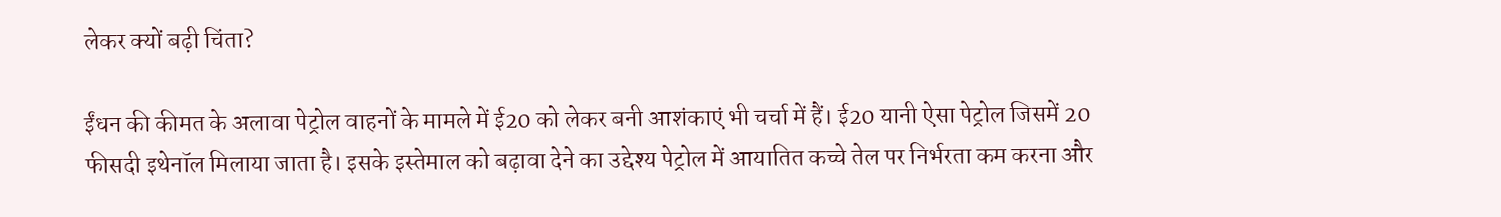लेकर क्यों बढ़ी चिंता?

ईंधन की कीमत के अलावा पेट्रोल वाहनों के मामले में ई20 को लेकर बनी आशंकाएं भी चर्चा में हैं। ई20 यानी ऐसा पेट्रोल जिसमें 20 फीसदी इथेनॉल मिलाया जाता है। इसके इस्तेमाल को बढ़ावा देने का उद्देश्य पेट्रोल में आयातित कच्चे तेल पर निर्भरता कम करना और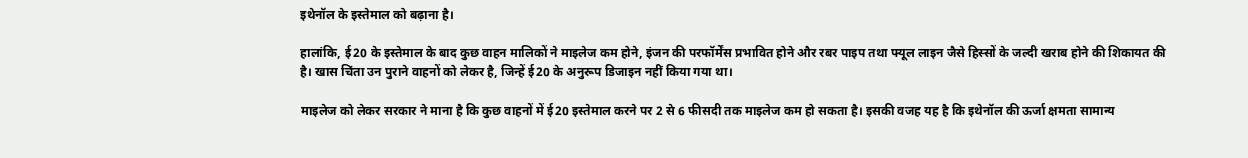इथेनॉल के इस्तेमाल को बढ़ाना है।

हालांकि, ई20 के इस्तेमाल के बाद कुछ वाहन मालिकों ने माइलेज कम होने, इंजन की परफॉर्मेंस प्रभावित होने और रबर पाइप तथा फ्यूल लाइन जैसे हिस्सों के जल्दी खराब होने की शिकायत की है। खास चिंता उन पुराने वाहनों को लेकर है, जिन्हें ई20 के अनुरूप डिजाइन नहीं किया गया था।

माइलेज को लेकर सरकार ने माना है कि कुछ वाहनों में ई20 इस्तेमाल करने पर 2 से 6 फीसदी तक माइलेज कम हो सकता है। इसकी वजह यह है कि इथेनॉल की ऊर्जा क्षमता सामान्य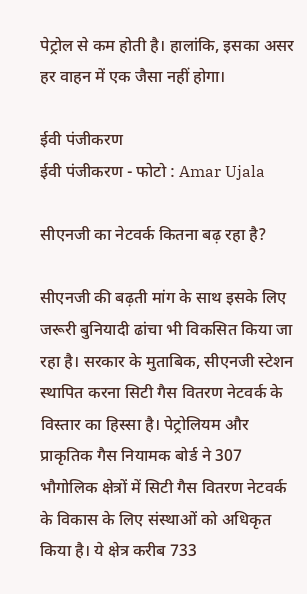पेट्रोल से कम होती है। हालांकि, इसका असर हर वाहन में एक जैसा नहीं होगा।

ईवी पंजीकरण
ईवी पंजीकरण - फोटो : Amar Ujala

सीएनजी का नेटवर्क कितना बढ़ रहा है?

सीएनजी की बढ़ती मांग के साथ इसके लिए जरूरी बुनियादी ढांचा भी विकसित किया जा रहा है। सरकार के मुताबिक, सीएनजी स्टेशन स्थापित करना सिटी गैस वितरण नेटवर्क के विस्तार का हिस्सा है। पेट्रोलियम और प्राकृतिक गैस नियामक बोर्ड ने 307 भौगोलिक क्षेत्रों में सिटी गैस वितरण नेटवर्क के विकास के लिए संस्थाओं को अधिकृत किया है। ये क्षेत्र करीब 733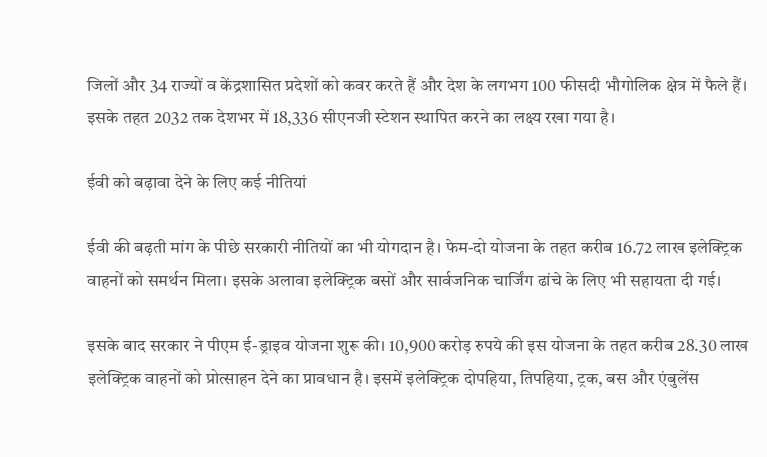जिलों और 34 राज्यों व केंद्रशासित प्रदेशों को कवर करते हैं और देश के लगभग 100 फीसदी भौगोलिक क्षेत्र में फैले हैं। इसके तहत 2032 तक देशभर में 18,336 सीएनजी स्टेशन स्थापित करने का लक्ष्य रखा गया है।

ईवी को बढ़ावा देने के लिए कई नीतियां

ईवी की बढ़ती मांग के पीछे सरकारी नीतियों का भी योगदान है। फेम-दो योजना के तहत करीब 16.72 लाख इलेक्ट्रिक वाहनों को समर्थन मिला। इसके अलावा इलेक्ट्रिक बसों और सार्वजनिक चार्जिंग ढांचे के लिए भी सहायता दी गई।

इसके बाद सरकार ने पीएम ई-ड्राइव योजना शुरू की। 10,900 करोड़ रुपये की इस योजना के तहत करीब 28.30 लाख इलेक्ट्रिक वाहनों को प्रोत्साहन देने का प्रावधान है। इसमें इलेक्ट्रिक दोपहिया, तिपहिया, ट्रक, बस और एंबुलेंस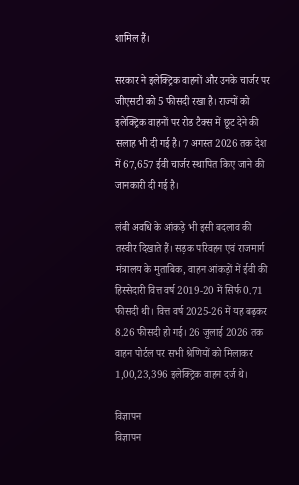शामिल हैं।

सरकार ने इलेक्ट्रिक वाहनों और उनके चार्जर पर जीएसटी को 5 फीसदी रखा है। राज्यों को इलेक्ट्रिक वाहनों पर रोड टैक्स में छूट देने की सलाह भी दी गई है। 7 अगस्त 2026 तक देश में 67,657 ईवी चार्जर स्थापित किए जाने की जानकारी दी गई है।

लंबी अवधि के आंकड़े भी इसी बदलाव की तस्वीर दिखाते हैं। सड़क परिवहन एवं राजमार्ग मंत्रालय के मुताबिक, वाहन आंकड़ों में ईवी की हिस्सेदारी वित्त वर्ष 2019-20 में सिर्फ 0.71 फीसदी थी। वित्त वर्ष 2025-26 में यह बढ़कर 8.26 फीसदी हो गई। 26 जुलाई 2026 तक वाहन पोर्टल पर सभी श्रेणियों को मिलाकर 1,00,23,396 इलेक्ट्रिक वाहन दर्ज थे।

विज्ञापन
विज्ञापन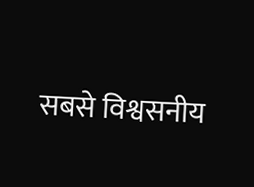सबसे विश्वसनीय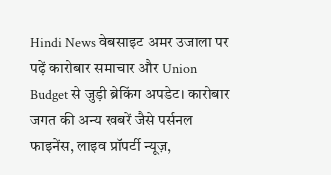Hindi News वेबसाइट अमर उजाला पर पढ़ें कारोबार समाचार और Union Budget से जुड़ी ब्रेकिंग अपडेट। कारोबार जगत की अन्य खबरें जैसे पर्सनल फाइनेंस, लाइव प्रॉपर्टी न्यूज़,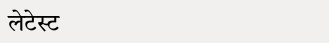लेटेस्ट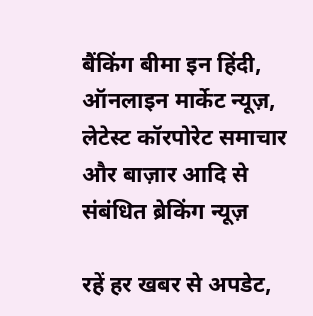बैंकिंग बीमा इन हिंदी, ऑनलाइन मार्केट न्यूज़, लेटेस्ट कॉरपोरेट समाचार और बाज़ार आदि से संबंधित ब्रेकिंग न्यूज़

रहें हर खबर से अपडेट,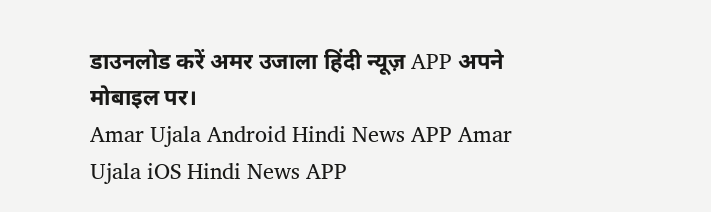डाउनलोड करें अमर उजाला हिंदी न्यूज़ APP अपने मोबाइल पर।
Amar Ujala Android Hindi News APP Amar Ujala iOS Hindi News APP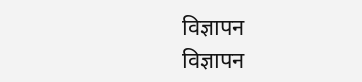विज्ञापन
विज्ञापन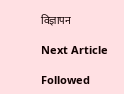विज्ञापन

Next Article

Followed